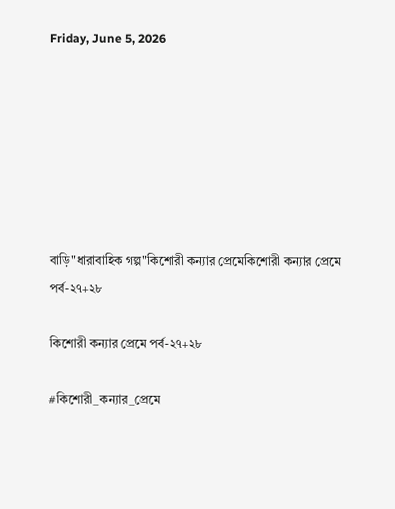Friday, June 5, 2026







বাড়ি"ধারাবাহিক গল্প"কিশোরী কন্যার প্রেমেকিশোরী কন্যার প্রেমে পর্ব-২৭+২৮

কিশোরী কন্যার প্রেমে পর্ব-২৭+২৮

#কিশোরী_কন্যার_প্রেমে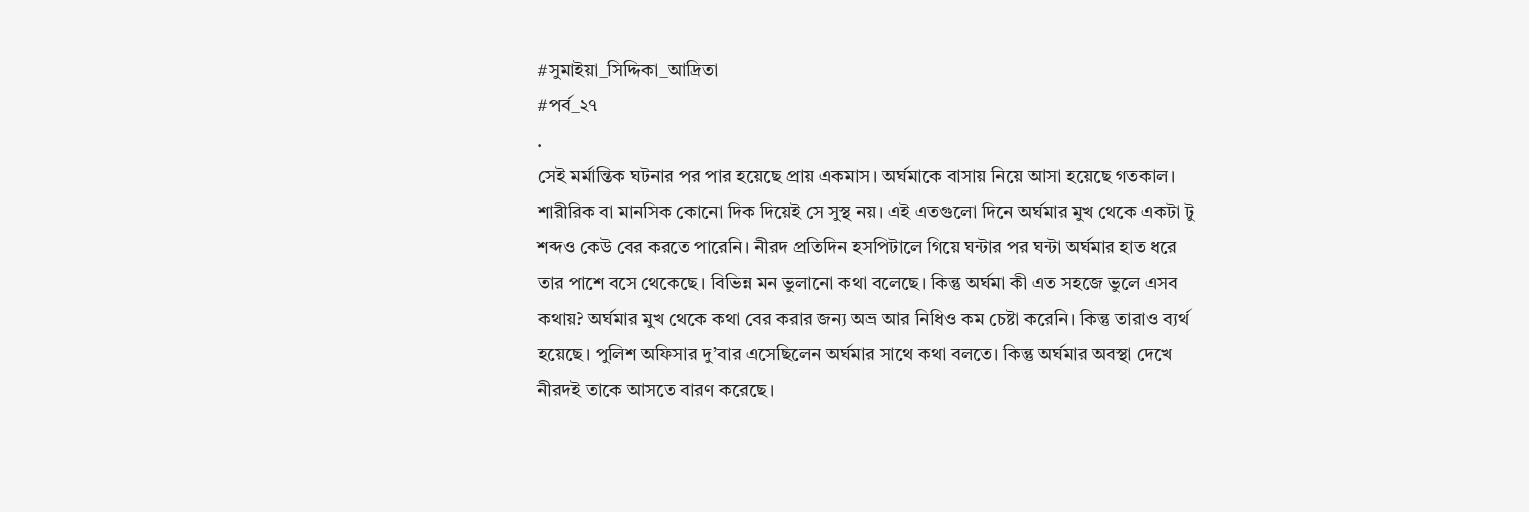#সুমাইয়া_সিদ্দিকা_আদ্রিতা
#পর্ব_২৭
.
সেই মর্মান্তিক ঘটনার পর পার হয়েছে প্রায় একমাস। অর্ঘমাকে বাসায় নিয়ে আসা হয়েছে গতকাল। শারীরিক বা মানসিক কোনো দিক দিয়েই সে সুস্থ নয়। এই এতগুলো দিনে অর্ঘমার মুখ থেকে একটা টু শব্দও কেউ বের করতে পারেনি। নীরদ প্রতিদিন হসপিটালে গিয়ে ঘন্টার পর ঘন্টা অর্ঘমার হাত ধরে তার পাশে বসে থেকেছে। বিভিন্ন মন ভুলানো কথা বলেছে। কিন্তু অর্ঘমা কী এত সহজে ভুলে এসব কথায়? অর্ঘমার মুখ থেকে কথা বের করার জন্য অভ্র আর নিধিও কম চেষ্টা করেনি। কিন্তু তারাও ব্যর্থ হয়েছে। পুলিশ অফিসার দু’বার এসেছিলেন অর্ঘমার সাথে কথা বলতে। কিন্তু অর্ঘমার অবস্থা দেখে নীরদই তাকে আসতে বারণ করেছে।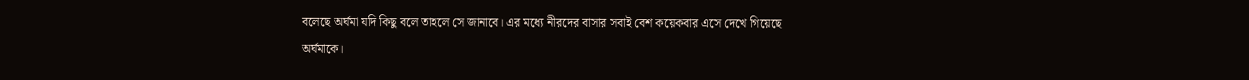বলেছে অর্ঘমা যদি কিছু বলে তাহলে সে জানাবে। এর মধ্যে নীরদের বাসার সবাই বেশ কয়েকবার এসে দেখে গিয়েছে অর্ঘমাকে।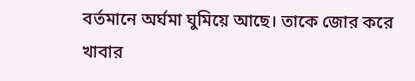বর্তমানে অর্ঘমা ঘুমিয়ে আছে। তাকে জোর করে খাবার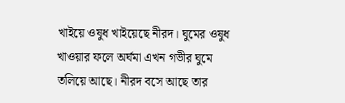খাইয়ে ওষুধ খাইয়েছে নীরদ। ঘুমের ওষুধ খাওয়ার ফলে অর্ঘমা এখন গভীর ঘুমে তলিয়ে আছে। নীরদ বসে আছে তার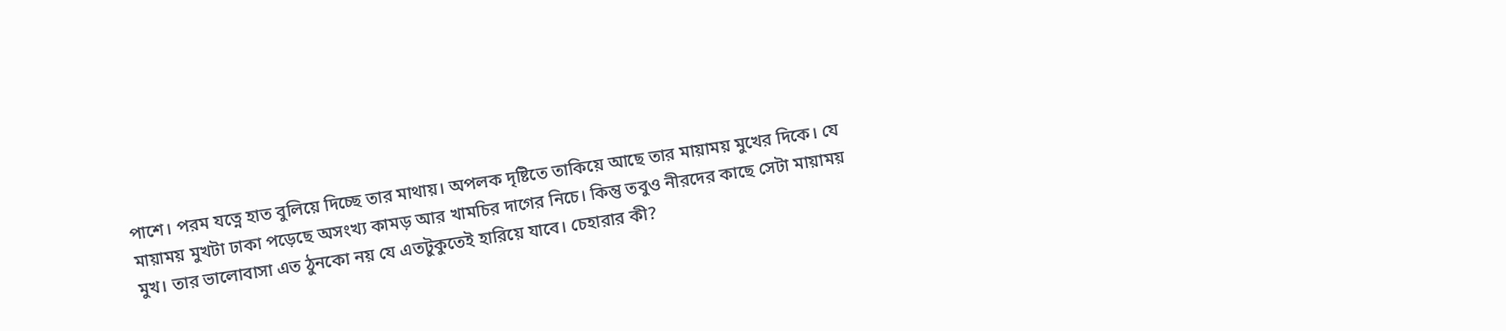পাশে। পরম যত্নে হাত বুলিয়ে দিচ্ছে তার মাথায়। অপলক দৃষ্টিতে তাকিয়ে আছে তার মায়াময় মুখের দিকে। যে মায়াময় মুখটা ঢাকা পড়েছে অসংখ্য কামড় আর খামচির দাগের নিচে। কিন্তু তবুও নীরদের কাছে সেটা মায়াময় মুখ। তার ভালোবাসা এত ঠুনকো নয় যে এতটুকুতেই হারিয়ে যাবে। চেহারার কী?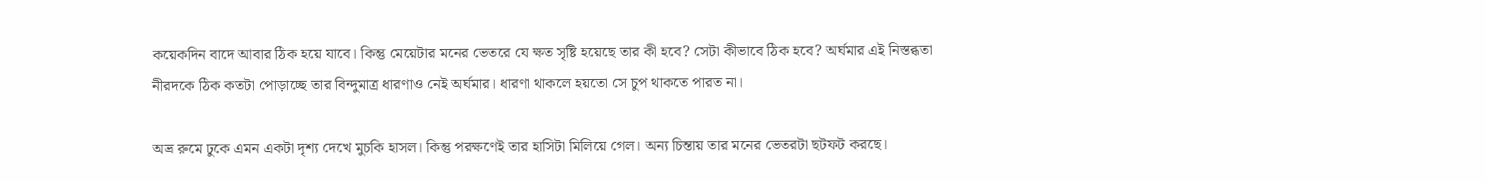কয়েকদিন বাদে আবার ঠিক হয়ে যাবে। কিন্তু মেয়েটার মনের ভেতরে যে ক্ষত সৃষ্টি হয়েছে তার কী হবে? সেটা কীভাবে ঠিক হবে? অর্ঘমার এই নিস্তব্ধতা নীরদকে ঠিক কতটা পোড়াচ্ছে তার বিন্দুমাত্র ধারণাও নেই অর্ঘমার। ধারণা থাকলে হয়তো সে চুপ থাকতে পারত না।

অভ্র রুমে ঢুকে এমন একটা দৃশ্য দেখে মুচকি হাসল। কিন্তু পরক্ষণেই তার হাসিটা মিলিয়ে গেল। অন্য চিন্তায় তার মনের ভেতরটা ছটফট করছে।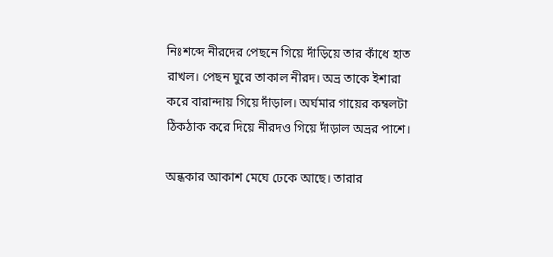নিঃশব্দে নীরদের পেছনে গিয়ে দাঁড়িয়ে তার কাঁধে হাত রাখল। পেছন ঘুরে তাকাল নীরদ। অভ্র তাকে ইশারা করে বারান্দায় গিয়ে দাঁড়াল। অর্ঘমার গায়ের কম্বলটা ঠিকঠাক করে দিয়ে নীরদও গিয়ে দাঁড়াল অভ্রর পাশে।

অন্ধকার আকাশ মেঘে ঢেকে আছে। তারার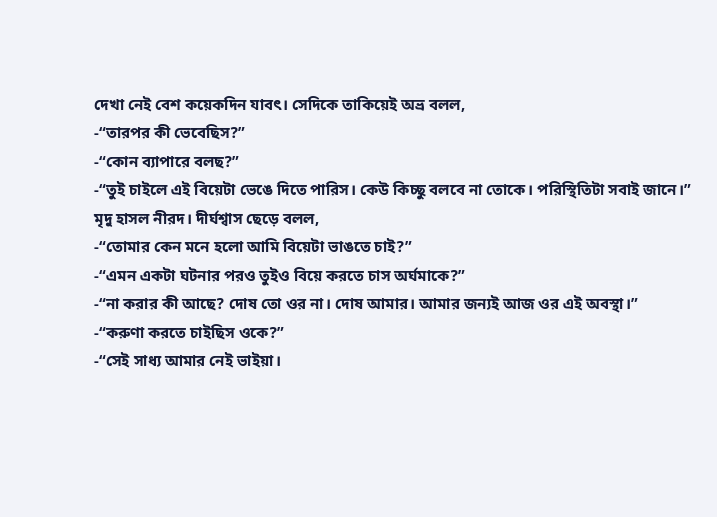দেখা নেই বেশ কয়েকদিন যাবৎ। সেদিকে তাকিয়েই অভ্র বলল,
-“তারপর কী ভেবেছিস?”
-“কোন ব্যাপারে বলছ?”
-“তুই চাইলে এই বিয়েটা ভেঙে দিতে পারিস। কেউ কিচ্ছু বলবে না তোকে। পরিস্থিতিটা সবাই জানে।”
মৃদু হাসল নীরদ। দীর্ঘশ্বাস ছেড়ে বলল,
-“তোমার কেন মনে হলো আমি বিয়েটা ভাঙতে চাই?”
-“এমন একটা ঘটনার পরও তুইও বিয়ে করতে চাস অর্ঘমাকে?”
-“না করার কী আছে? দোষ তো ওর না। দোষ আমার। আমার জন্যই আজ ওর এই অবস্থা।”
-“করুণা করতে চাইছিস ওকে?”
-“সেই সাধ্য আমার নেই ভাইয়া।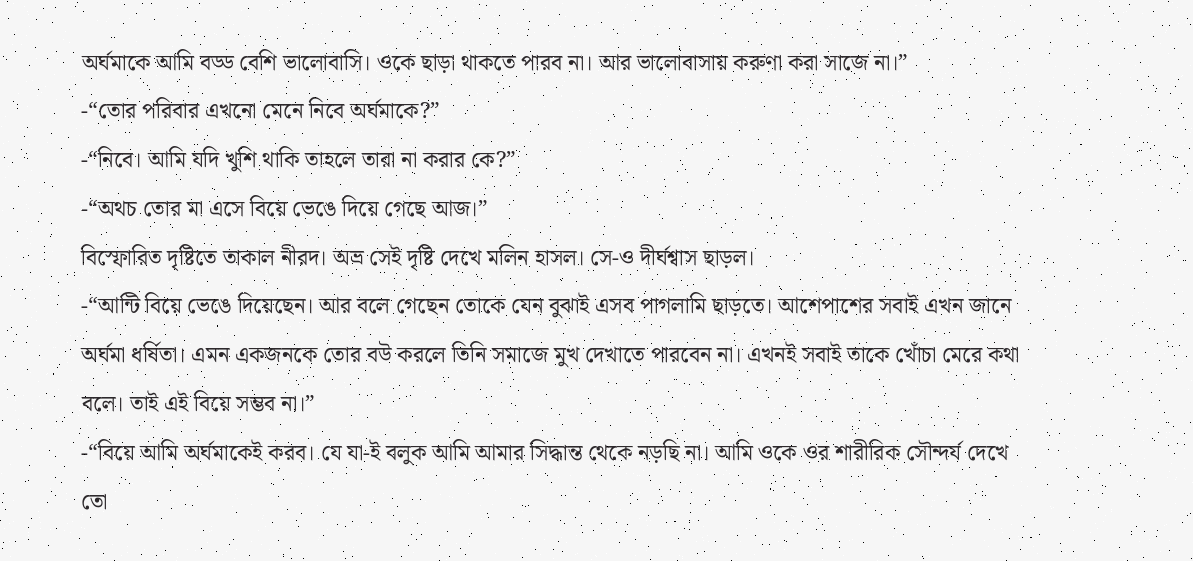অর্ঘমাকে আমি বড্ড বেশি ভালোবাসি। ওকে ছাড়া থাকতে পারব না। আর ভালোবাসায় করুণা করা সাজে না।”
-“তোর পরিবার এখনো মেনে নিবে অর্ঘমাকে?”
-“নিবে। আমি যদি খুশি থাকি তাহলে তারা না করার কে?”
-“অথচ তোর মা এসে বিয়ে ভেঙে দিয়ে গেছে আজ।”
বিস্ফোরিত দৃষ্টিতে তাকাল নীরদ। অভ্র সেই দৃষ্টি দেখে মলিন হাসল। সে-ও দীর্ঘশ্বাস ছাড়ল।
-“আন্টি বিয়ে ভেঙে দিয়েছেন। আর বলে গেছেন তোকে যেন বুঝাই এসব পাগলামি ছাড়তে। আশেপাশের সবাই এখন জানে অর্ঘমা ধর্ষিতা। এমন একজনকে তোর বউ করলে তিনি সমাজে মুখ দেখাতে পারবেন না। এখনই সবাই তাকে খোঁচা মেরে কথা বলে। তাই এই বিয়ে সম্ভব না।”
-“বিয়ে আমি অর্ঘমাকেই করব। যে যা-ই বলুক আমি আমার সিদ্ধান্ত থেকে নড়ছি না। আমি ওকে ওর শারীরিক সৌন্দর্য দেখে তো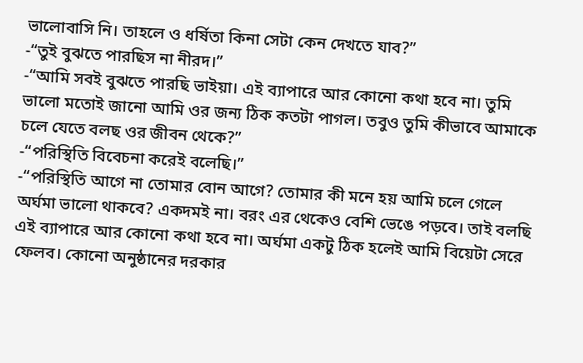ভালোবাসি নি। তাহলে ও ধর্ষিতা কিনা সেটা কেন দেখতে যাব?”
-“তুই বুঝতে পারছিস না নীরদ।”
-“আমি সবই বুঝতে পারছি ভাইয়া। এই ব্যাপারে আর কোনো কথা হবে না। তুমি ভালো মতোই জানো আমি ওর জন্য ঠিক কতটা পাগল। তবুও তুমি কীভাবে আমাকে চলে যেতে বলছ ওর জীবন থেকে?”
-“পরিস্থিতি বিবেচনা করেই বলেছি।”
-“পরিস্থিতি আগে না তোমার বোন আগে? তোমার কী মনে হয় আমি চলে গেলে অর্ঘমা ভালো থাকবে? একদমই না। বরং এর থেকেও বেশি ভেঙে পড়বে। তাই বলছি এই ব্যাপারে আর কোনো কথা হবে না। অর্ঘমা একটু ঠিক হলেই আমি বিয়েটা সেরে ফেলব। কোনো অনুষ্ঠানের দরকার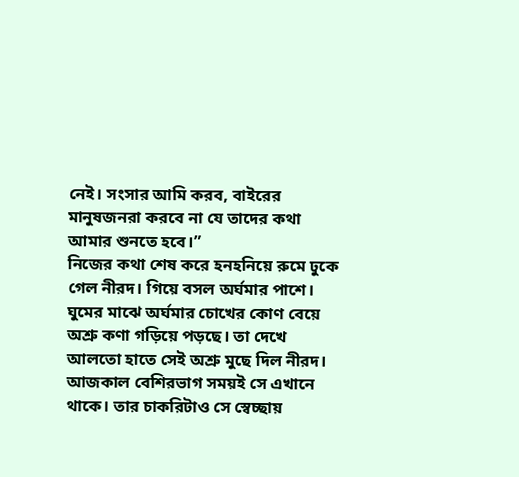নেই। সংসার আমি করব, বাইরের মানুষজনরা করবে না যে তাদের কথা আমার শুনতে হবে।”
নিজের কথা শেষ করে হনহনিয়ে রুমে ঢুকে গেল নীরদ। গিয়ে বসল অর্ঘমার পাশে। ঘুমের মাঝে অর্ঘমার চোখের কোণ বেয়ে অশ্রু কণা গড়িয়ে পড়ছে। তা দেখে আলতো হাতে সেই অশ্রু মুছে দিল নীরদ। আজকাল বেশিরভাগ সময়ই সে এখানে থাকে। তার চাকরিটাও সে স্বেচ্ছায়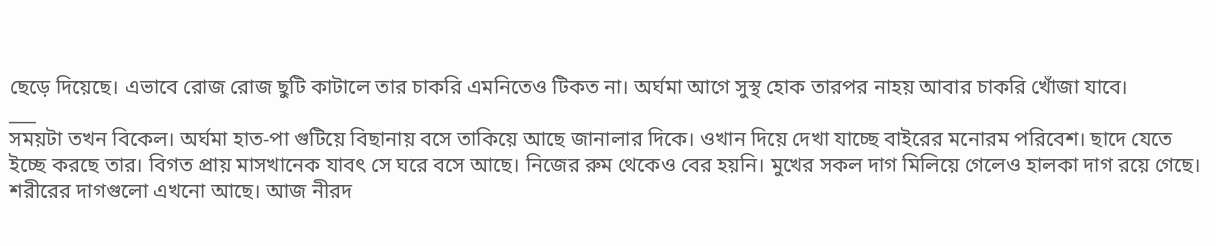ছেড়ে দিয়েছে। এভাবে রোজ রোজ ছুটি কাটালে তার চাকরি এমনিতেও টিকত না। অর্ঘমা আগে সুস্থ হোক তারপর নাহয় আবার চাকরি খোঁজা যাবে।
___
সময়টা তখন বিকেল। অর্ঘমা হাত-পা গুটিয়ে বিছানায় বসে তাকিয়ে আছে জানালার দিকে। ওখান দিয়ে দেখা যাচ্ছে বাইরের মনোরম পরিবেশ। ছাদে যেতে ইচ্ছে করছে তার। বিগত প্রায় মাসখানেক যাবৎ সে ঘরে বসে আছে। নিজের রুম থেকেও বের হয়নি। মুখের সকল দাগ মিলিয়ে গেলেও হালকা দাগ রয়ে গেছে। শরীরের দাগগুলো এখনো আছে। আজ নীরদ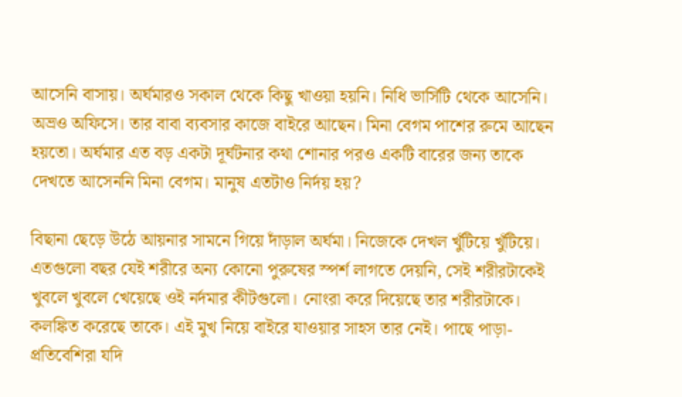আসেনি বাসায়। অর্ঘমারও সকাল থেকে কিছু খাওয়া হয়নি। নিধি ভার্সিটি থেকে আসেনি। অভ্রও অফিসে। তার বাবা ব্যবসার কাজে বাইরে আছেন। মিনা বেগম পাশের রুমে আছেন হয়তো। অর্ঘমার এত বড় একটা দূর্ঘটনার কথা শোনার পরও একটি বারের জন্য তাকে দেখতে আসেননি মিনা বেগম। মানুষ এতটাও নির্দয় হয়?

বিছানা ছেড়ে উঠে আয়নার সামনে গিয়ে দাঁড়াল অর্ঘমা। নিজেকে দেখল খুঁটিয়ে খুঁটিয়ে। এতগুলো বছর যেই শরীরে অন্য কোনো পুরুষের স্পর্শ লাগতে দেয়নি, সেই শরীরটাকেই খুবলে খুবলে খেয়েছে ওই নর্দমার কীটগুলো। নোংরা করে দিয়েছে তার শরীরটাকে। কলঙ্কিত করেছে তাকে। এই মুখ নিয়ে বাইরে যাওয়ার সাহস তার নেই। পাছে পাড়া-প্রতিবেশিরা যদি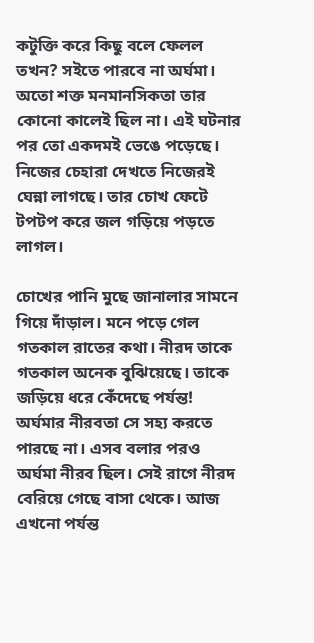কটুক্তি করে কিছু বলে ফেলল তখন? সইতে পারবে না অর্ঘমা। অতো শক্ত মনমানসিকতা তার কোনো কালেই ছিল না। এই ঘটনার পর তো একদমই ভেঙে পড়েছে। নিজের চেহারা দেখতে নিজেরই ঘেন্না লাগছে। তার চোখ ফেটে টপটপ করে জল গড়িয়ে পড়তে লাগল।

চোখের পানি মুছে জানালার সামনে গিয়ে দাঁড়াল। মনে পড়ে গেল গতকাল রাতের কথা। নীরদ তাকে গতকাল অনেক বুঝিয়েছে। তাকে জড়িয়ে ধরে কেঁদেছে পর্যন্ত! অর্ঘমার নীরবতা সে সহ্য করতে পারছে না। এসব বলার পরও অর্ঘমা নীরব ছিল। সেই রাগে নীরদ বেরিয়ে গেছে বাসা থেকে। আজ এখনো পর্যন্ত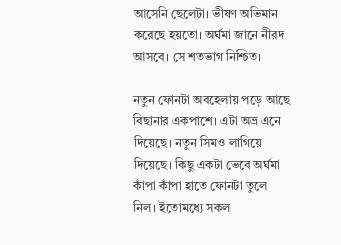আসেনি ছেলেটা। ভীষণ অভিমান করেছে হয়তো। অর্ঘমা জানে নীরদ আসবে। সে শতভাগ নিশ্চিত।

নতুন ফোনটা অবহেলায় পড়ে আছে বিছানার একপাশে। এটা অভ্র এনে দিয়েছে। নতুন সিমও লাগিয়ে দিয়েছে। কিছু একটা ভেবে অর্ঘমা কাঁপা কাঁপা হাতে ফোনটা তুলে নিল। ইতোমধ্যে সকল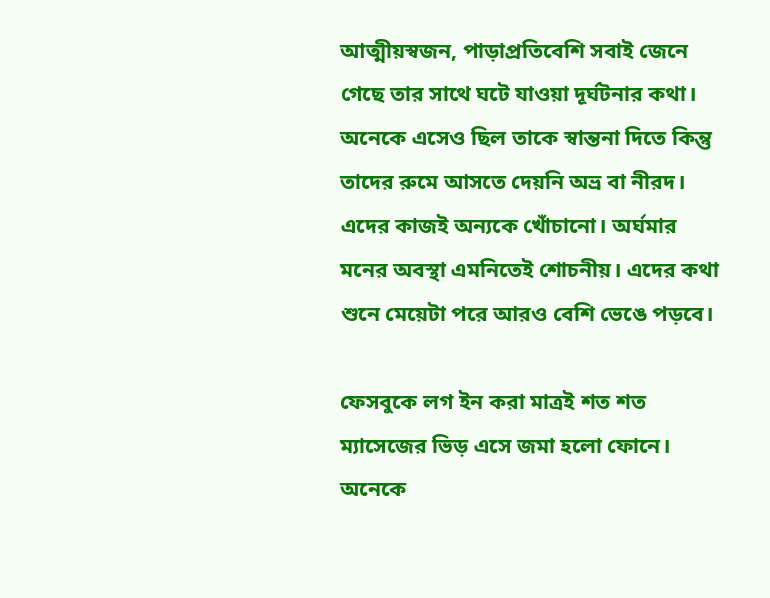আত্মীয়স্বজন, পাড়াপ্রতিবেশি সবাই জেনে গেছে তার সাথে ঘটে যাওয়া দূর্ঘটনার কথা। অনেকে এসেও ছিল তাকে স্বান্তনা দিতে কিন্তু তাদের রুমে আসতে দেয়নি অভ্র বা নীরদ। এদের কাজই অন্যকে খোঁচানো। অর্ঘমার মনের অবস্থা এমনিতেই শোচনীয়। এদের কথা শুনে মেয়েটা পরে আরও বেশি ভেঙে পড়বে।

ফেসবুকে লগ ইন করা মাত্রই শত শত ম্যাসেজের ভিড় এসে জমা হলো ফোনে। অনেকে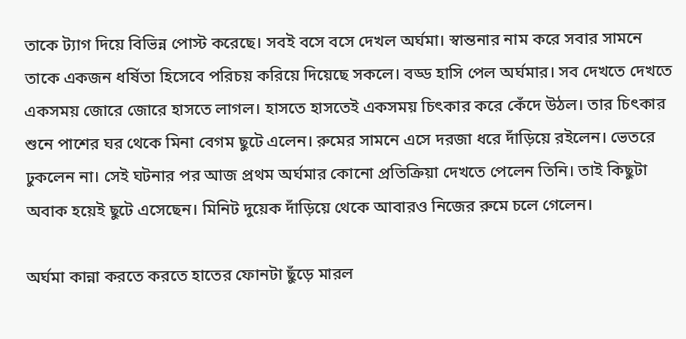তাকে ট্যাগ দিয়ে বিভিন্ন পোস্ট করেছে। সবই বসে বসে দেখল অর্ঘমা। স্বান্তনার নাম করে সবার সামনে তাকে একজন ধর্ষিতা হিসেবে পরিচয় করিয়ে দিয়েছে সকলে। বড্ড হাসি পেল অর্ঘমার। সব দেখতে দেখতে একসময় জোরে জোরে হাসতে লাগল। হাসতে হাসতেই একসময় চিৎকার করে কেঁদে উঠল। তার চিৎকার শুনে পাশের ঘর থেকে মিনা বেগম ছুটে এলেন। রুমের সামনে এসে দরজা ধরে দাঁড়িয়ে রইলেন। ভেতরে ঢুকলেন না। সেই ঘটনার পর আজ প্রথম অর্ঘমার কোনো প্রতিক্রিয়া দেখতে পেলেন তিনি। তাই কিছুটা অবাক হয়েই ছুটে এসেছেন। মিনিট দুয়েক দাঁড়িয়ে থেকে আবারও নিজের রুমে চলে গেলেন।

অর্ঘমা কান্না করতে করতে হাতের ফোনটা ছুঁড়ে মারল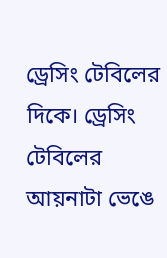ড্রেসিং টেবিলের দিকে। ড্রেসিং টেবিলের আয়নাটা ভেঙে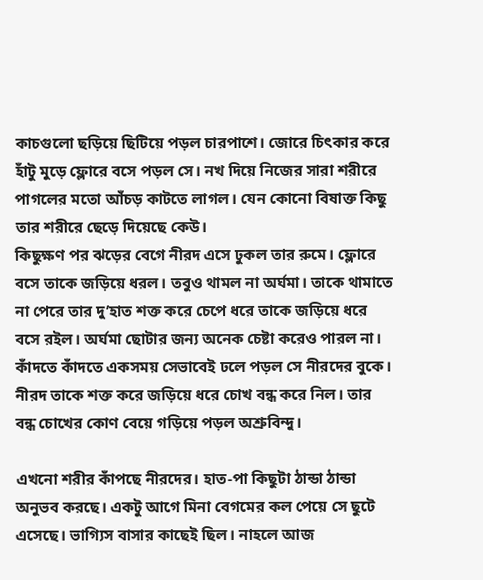কাচগুলো ছড়িয়ে ছিটিয়ে পড়ল চারপাশে। জোরে চিৎকার করে হাঁটু মুড়ে ফ্লোরে বসে পড়ল সে। নখ দিয়ে নিজের সারা শরীরে পাগলের মতো আঁচড় কাটতে লাগল। যেন কোনো বিষাক্ত কিছু তার শরীরে ছেড়ে দিয়েছে কেউ।
কিছুক্ষণ পর ঝড়ের বেগে নীরদ এসে ঢুকল তার রুমে। ফ্লোরে বসে তাকে জড়িয়ে ধরল। তবুও থামল না অর্ঘমা। তাকে থামাতে না পেরে তার দু’হাত শক্ত করে চেপে ধরে তাকে জড়িয়ে ধরে বসে রইল। অর্ঘমা ছোটার জন্য অনেক চেষ্টা করেও পারল না। কাঁদতে কাঁদতে একসময় সেভাবেই ঢলে পড়ল সে নীরদের বুকে। নীরদ তাকে শক্ত করে জড়িয়ে ধরে চোখ বন্ধ করে নিল। তার বন্ধ চোখের কোণ বেয়ে গড়িয়ে পড়ল অশ্রুবিন্দু।

এখনো শরীর কাঁপছে নীরদের। হাত-পা কিছুটা ঠান্ডা ঠান্ডা অনুভব করছে। একটু আগে মিনা বেগমের কল পেয়ে সে ছুটে এসেছে। ভাগ্যিস বাসার কাছেই ছিল। নাহলে আজ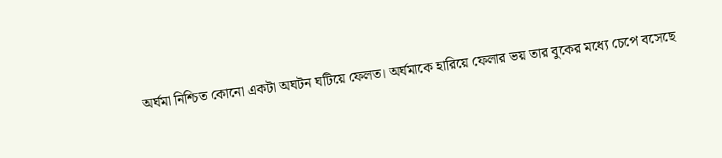অর্ঘমা নিশ্চিত কোনো একটা অঘটন ঘটিয়ে ফেলত। অর্ঘমাকে হারিয়ে ফেলার ভয় তার বুকের মধ্যে চেপে বসেছে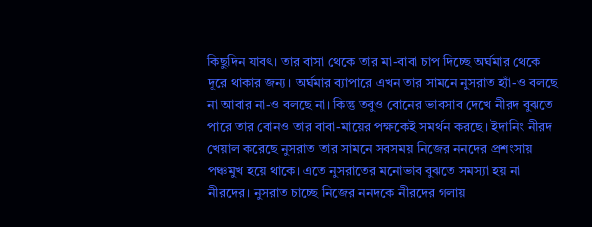কিছুদিন যাবৎ। তার বাসা থেকে তার মা-বাবা চাপ দিচ্ছে অর্ঘমার থেকে দূরে থাকার জন্য। অর্ঘমার ব্যাপারে এখন তার সামনে নুসরাত হ্যাঁ-ও বলছে না আবার না-ও বলছে না। কিন্তু তবুও বোনের ভাবসাব দেখে নীরদ বুঝতে পারে তার বোনও তার বাবা-মায়ের পক্ষকেই সমর্থন করছে। ইদানিং নীরদ খেয়াল করেছে নুসরাত তার সামনে সবসময় নিজের ননদের প্রশংসায় পঞ্চমুখ হয়ে থাকে। এতে নুসরাতের মনোভাব বুঝতে সমস্যা হয় না নীরদের। নুসরাত চাচ্ছে নিজের ননদকে নীরদের গলায়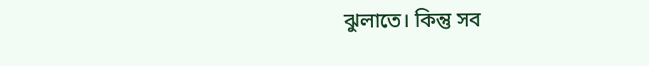ঝুলাতে। কিন্তু সব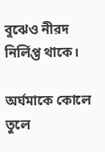বুঝেও নীরদ নির্লিপ্ত থাকে।

অর্ঘমাকে কোলে তুলে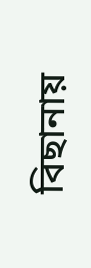বিছানায়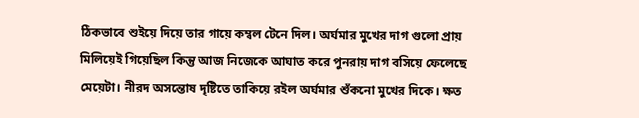ঠিকভাবে শুইয়ে দিয়ে তার গায়ে কম্বল টেনে দিল। অর্ঘমার মুখের দাগ গুলো প্রায় মিলিয়েই গিয়েছিল কিন্তু আজ নিজেকে আঘাত করে পুনরায় দাগ বসিয়ে ফেলেছে মেয়েটা। নীরদ অসন্তোষ দৃষ্টিতে তাকিয়ে রইল অর্ঘমার শুঁকনো মুখের দিকে। ক্ষত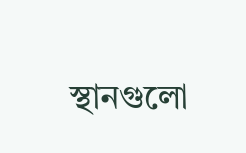স্থানগুলো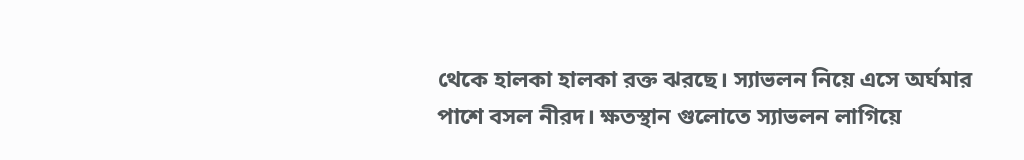থেকে হালকা হালকা রক্ত ঝরছে। স্যাভলন নিয়ে এসে অর্ঘমার পাশে বসল নীরদ। ক্ষতস্থান গুলোতে স্যাভলন লাগিয়ে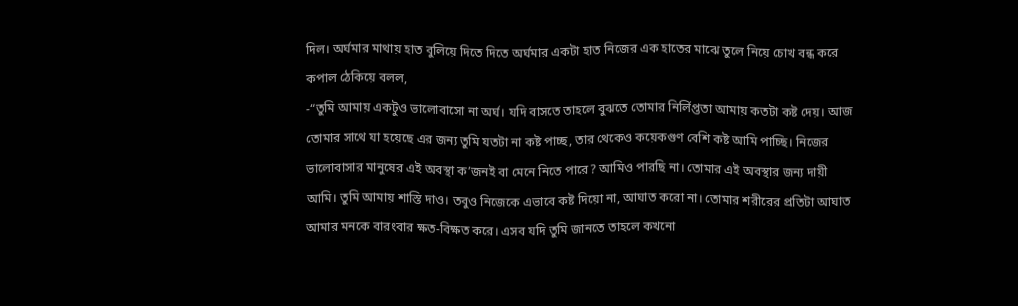দিল। অর্ঘমার মাথায় হাত বুলিয়ে দিতে দিতে অর্ঘমার একটা হাত নিজের এক হাতের মাঝে তুলে নিয়ে চোখ বন্ধ করে কপাল ঠেকিয়ে বলল,
-“তুমি আমায় একটুও ভালোবাসো না অর্ঘ। যদি বাসতে তাহলে বুঝতে তোমার নির্লিপ্ততা আমায় কতটা কষ্ট দেয়। আজ তোমার সাথে যা হয়েছে এর জন্য তুমি যতটা না কষ্ট পাচ্ছ, তার থেকেও কয়েকগুণ বেশি কষ্ট আমি পাচ্ছি। নিজের ভালোবাসার মানুষের এই অবস্থা ক’জনই বা মেনে নিতে পারে? আমিও পারছি না। তোমার এই অবস্থার জন্য দায়ী আমি। তুমি আমায় শাস্তি দাও। তবুও নিজেকে এভাবে কষ্ট দিয়ো না, আঘাত করো না। তোমার শরীরের প্রতিটা আঘাত আমার মনকে বারংবার ক্ষত-বিক্ষত করে। এসব যদি তুমি জানতে তাহলে কখনো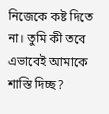নিজেকে কষ্ট দিতে না। তুমি কী তবে এভাবেই আমাকে শাস্তি দিচ্ছ?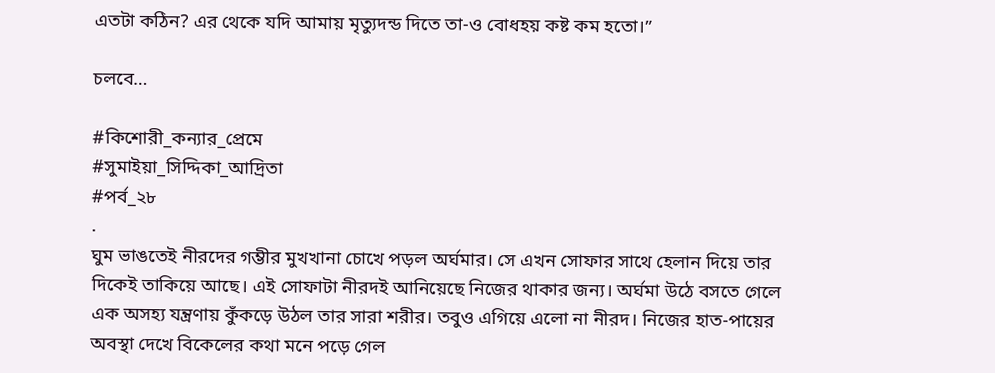এতটা কঠিন? এর থেকে যদি আমায় মৃত্যুদন্ড দিতে তা-ও বোধহয় কষ্ট কম হতো।”

চলবে…

#কিশোরী_কন্যার_প্রেমে
#সুমাইয়া_সিদ্দিকা_আদ্রিতা
#পর্ব_২৮
.
ঘুম ভাঙতেই নীরদের গম্ভীর মুখখানা চোখে পড়ল অর্ঘমার। সে এখন সোফার সাথে হেলান দিয়ে তার দিকেই তাকিয়ে আছে। এই সোফাটা নীরদই আনিয়েছে নিজের থাকার জন্য। অর্ঘমা উঠে বসতে গেলে এক অসহ্য যন্ত্রণায় কুঁকড়ে উঠল তার সারা শরীর। তবুও এগিয়ে এলো না নীরদ। নিজের হাত-পায়ের অবস্থা দেখে বিকেলের কথা মনে পড়ে গেল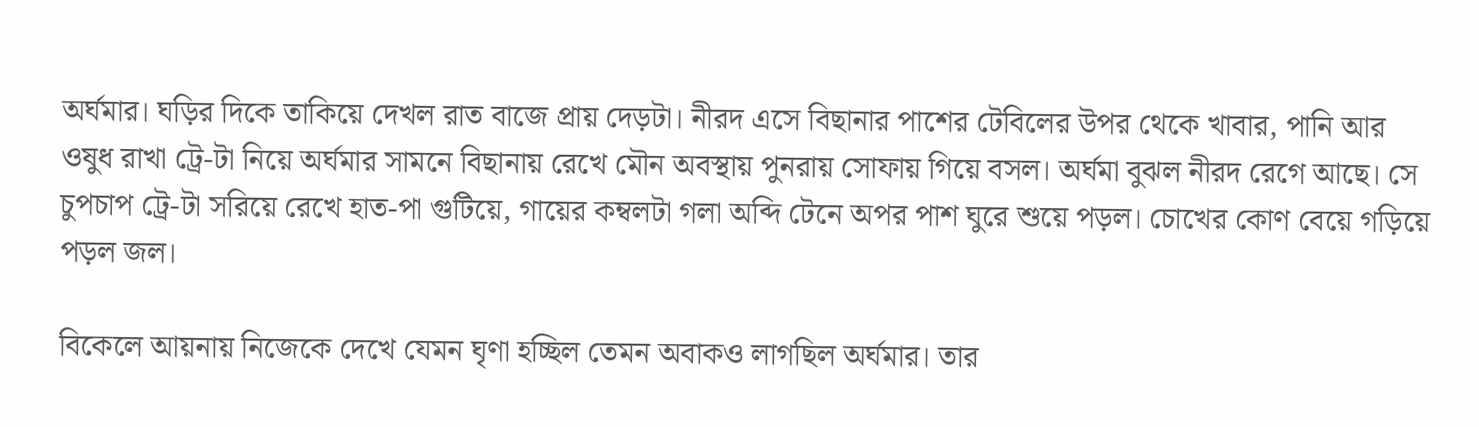অর্ঘমার। ঘড়ির দিকে তাকিয়ে দেখল রাত বাজে প্রায় দেড়টা। নীরদ এসে বিছানার পাশের টেবিলের উপর থেকে খাবার, পানি আর ওষুধ রাখা ট্রে-টা নিয়ে অর্ঘমার সামনে বিছানায় রেখে মৌন অবস্থায় পুনরায় সোফায় গিয়ে বসল। অর্ঘমা বুঝল নীরদ রেগে আছে। সে চুপচাপ ট্রে-টা সরিয়ে রেখে হাত-পা গুটিয়ে, গায়ের কম্বলটা গলা অব্দি টেনে অপর পাশ ঘুরে শুয়ে পড়ল। চোখের কোণ বেয়ে গড়িয়ে পড়ল জল।

বিকেলে আয়নায় নিজেকে দেখে যেমন ঘৃণা হচ্ছিল তেমন অবাকও লাগছিল অর্ঘমার। তার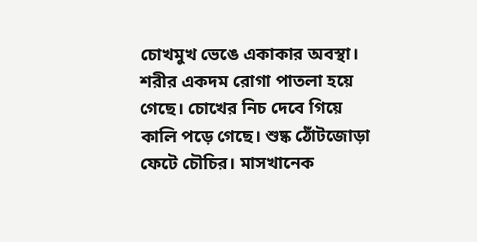চোখমুখ ভেঙে একাকার অবস্থা। শরীর একদম রোগা পাতলা হয়ে গেছে। চোখের নিচ দেবে গিয়ে কালি পড়ে গেছে। শুষ্ক ঠোঁটজোড়া ফেটে চৌচির। মাসখানেক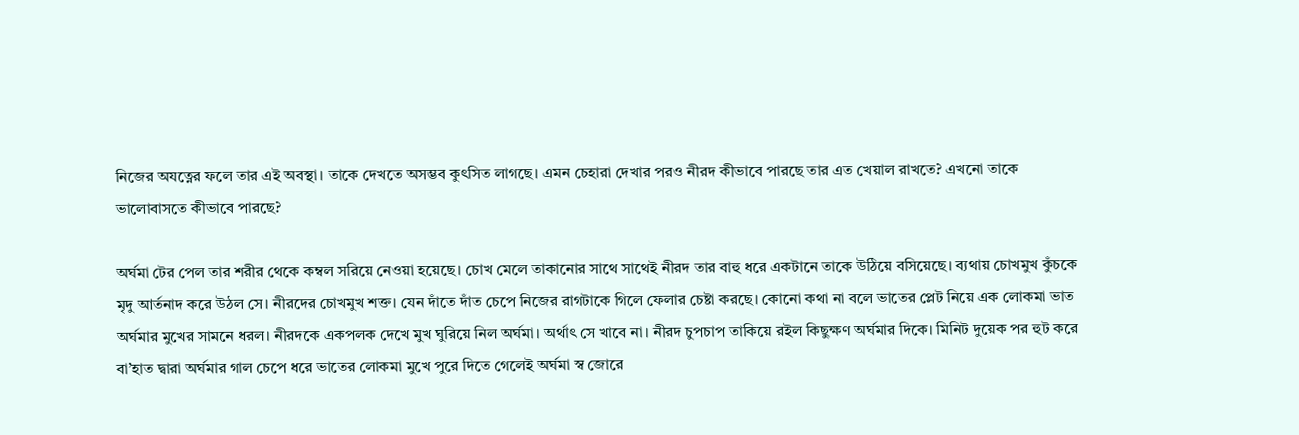নিজের অযত্নের ফলে তার এই অবস্থা। তাকে দেখতে অসম্ভব কুৎসিত লাগছে। এমন চেহারা দেখার পরও নীরদ কীভাবে পারছে তার এত খেয়াল রাখতে? এখনো তাকে ভালোবাসতে কীভাবে পারছে?

অর্ঘমা টের পেল তার শরীর থেকে কম্বল সরিয়ে নেওয়া হয়েছে। চোখ মেলে তাকানোর সাথে সাথেই নীরদ তার বাহু ধরে একটানে তাকে উঠিয়ে বসিয়েছে। ব্যথায় চোখমুখ কুঁচকে মৃদু আর্তনাদ করে উঠল সে। নীরদের চোখমুখ শক্ত। যেন দাঁতে দাঁত চেপে নিজের রাগটাকে গিলে ফেলার চেষ্টা করছে। কোনো কথা না বলে ভাতের প্লেট নিয়ে এক লোকমা ভাত অর্ঘমার মুখের সামনে ধরল। নীরদকে একপলক দেখে মুখ ঘুরিয়ে নিল অর্ঘমা। অর্থাৎ সে খাবে না। নীরদ চুপচাপ তাকিয়ে রইল কিছুক্ষণ অর্ঘমার দিকে। মিনিট দুয়েক পর হুট করে বা’হাত দ্বারা অর্ঘমার গাল চেপে ধরে ভাতের লোকমা মুখে পুরে দিতে গেলেই অর্ঘমা স্ব জোরে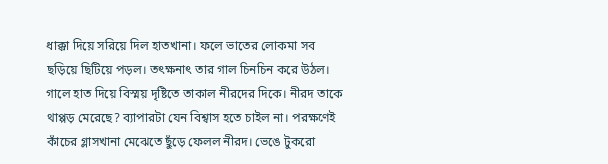ধাক্কা দিয়ে সরিয়ে দিল হাতখানা। ফলে ভাতের লোকমা সব ছড়িয়ে ছিটিয়ে পড়ল। তৎক্ষনাৎ তার গাল চিনচিন করে উঠল। গালে হাত দিয়ে বিস্ময় দৃষ্টিতে তাকাল নীরদের দিকে। নীরদ তাকে থাপ্পড় মেরেছে? ব্যাপারটা যেন বিশ্বাস হতে চাইল না। পরক্ষণেই কাঁচের গ্লাসখানা মেঝেতে ছুঁড়ে ফেলল নীরদ। ভেঙে টুকরো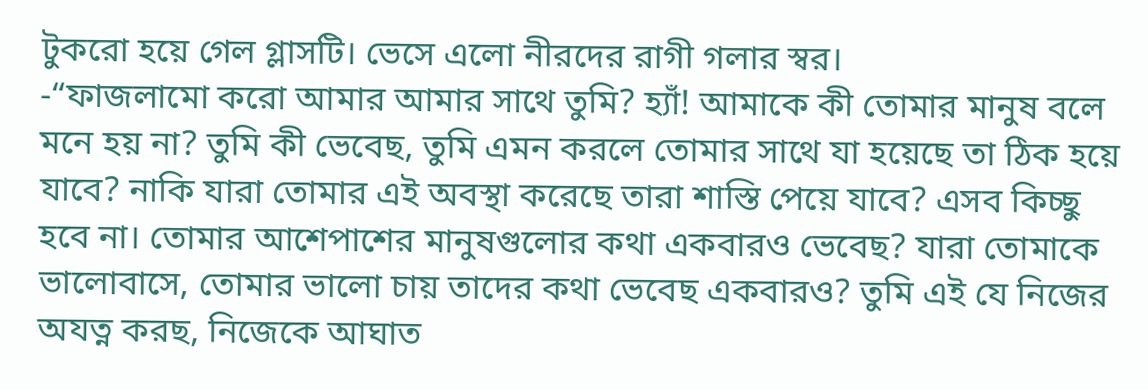টুকরো হয়ে গেল গ্লাসটি। ভেসে এলো নীরদের রাগী গলার স্বর।
-“ফাজলামো করো আমার আমার সাথে তুমি? হ্যাঁ! আমাকে কী তোমার মানুষ বলে মনে হয় না? তুমি কী ভেবেছ, তুমি এমন করলে তোমার সাথে যা হয়েছে তা ঠিক হয়ে যাবে? নাকি যারা তোমার এই অবস্থা করেছে তারা শাস্তি পেয়ে যাবে? এসব কিচ্ছু হবে না। তোমার আশেপাশের মানুষগুলোর কথা একবারও ভেবেছ? যারা তোমাকে ভালোবাসে, তোমার ভালো চায় তাদের কথা ভেবেছ একবারও? তুমি এই যে নিজের অযত্ন করছ, নিজেকে আঘাত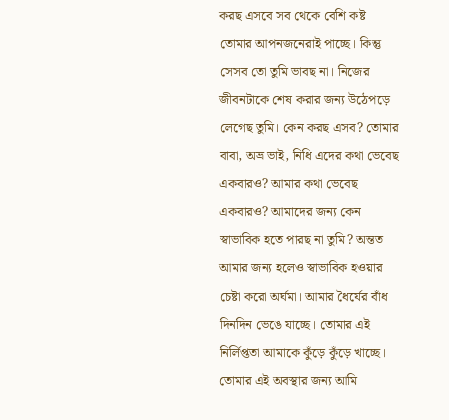করছ এসবে সব থেকে বেশি কষ্ট তোমার আপনজনেরাই পাচ্ছে। কিন্তু সেসব তো তুমি ভাবছ না। নিজের জীবনটাকে শেষ করার জন্য উঠেপড়ে লেগেছ তুমি। কেন করছ এসব? তোমার বাবা, অভ্র ভাই, নিধি এদের কথা ভেবেছ একবারও? আমার কথা ভেবেছ একবারও? আমাদের জন্য কেন স্বাভাবিক হতে পারছ না তুমি? অন্তত আমার জন্য হলেও স্বাভাবিক হওয়ার চেষ্টা করো অর্ঘমা। আমার ধৈর্যের বাঁধ দিনদিন ভেঙে যাচ্ছে। তোমার এই নির্লিপ্ততা আমাকে কুঁড়ে কুঁড়ে খাচ্ছে। তোমার এই অবস্থার জন্য আমি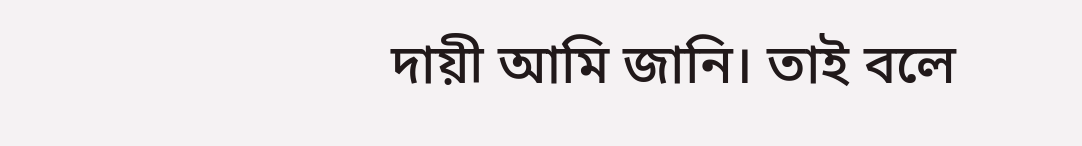দায়ী আমি জানি। তাই বলে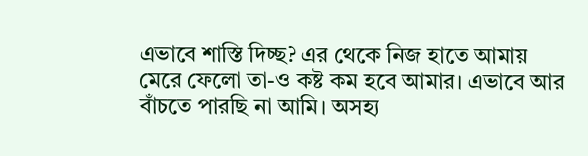এভাবে শাস্তি দিচ্ছ? এর থেকে নিজ হাতে আমায় মেরে ফেলো তা-ও কষ্ট কম হবে আমার। এভাবে আর বাঁচতে পারছি না আমি। অসহ্য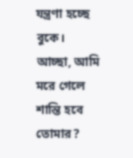যন্ত্রণা হচ্ছে বুকে। আচ্ছা, আমি মরে গেলে শান্তি হবে তোমার?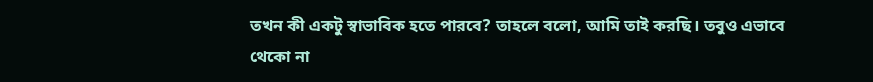তখন কী একটু স্বাভাবিক হতে পারবে? তাহলে বলো, আমি তাই করছি। তবুও এভাবে থেকো না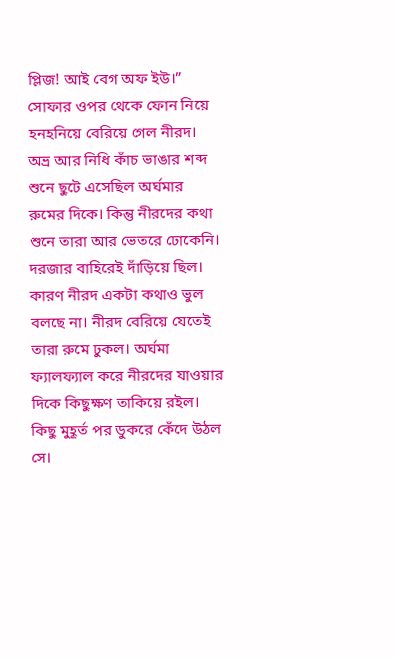প্লিজ! আই বেগ অফ ইউ।”
সোফার ওপর থেকে ফোন নিয়ে হনহনিয়ে বেরিয়ে গেল নীরদ। অভ্র আর নিধি কাঁচ ভাঙার শব্দ শুনে ছুটে এসেছিল অর্ঘমার রুমের দিকে। কিন্তু নীরদের কথা শুনে তারা আর ভেতরে ঢোকেনি। দরজার বাহিরেই দাঁড়িয়ে ছিল। কারণ নীরদ একটা কথাও ভুল বলছে না। নীরদ বেরিয়ে যেতেই তারা রুমে ঢুকল। অর্ঘমা ফ্যালফ্যাল করে নীরদের যাওয়ার দিকে কিছুক্ষণ তাকিয়ে রইল। কিছু মুহূর্ত পর ডুকরে কেঁদে উঠল সে।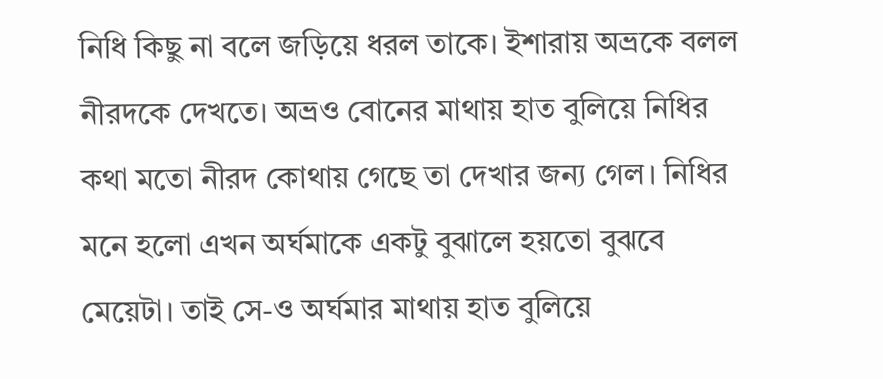নিধি কিছু না বলে জড়িয়ে ধরল তাকে। ইশারায় অভ্রকে বলল নীরদকে দেখতে। অভ্রও বোনের মাথায় হাত বুলিয়ে নিধির কথা মতো নীরদ কোথায় গেছে তা দেখার জন্য গেল। নিধির মনে হলো এখন অর্ঘমাকে একটু বুঝালে হয়তো বুঝবে মেয়েটা। তাই সে-ও অর্ঘমার মাথায় হাত বুলিয়ে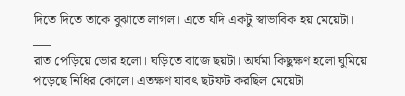দিতে দিতে তাকে বুঝাতে লাগল। এতে যদি একটু স্বাভাবিক হয় মেয়েটা।
___
রাত পেড়িয়ে ভোর হলো। ঘড়িতে বাজে ছয়টা। অর্ঘমা কিছুক্ষণ হলো ঘুমিয়ে পড়েছে নিধির কোলে। এতক্ষণ যাবৎ ছটফট করছিল মেয়েটা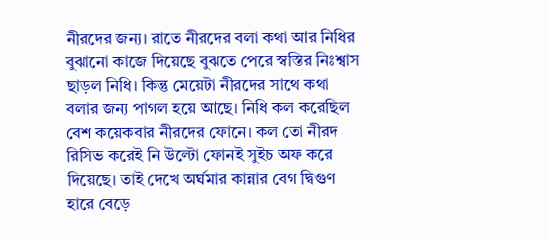নীরদের জন্য। রাতে নীরদের বলা কথা আর নিধির বুঝানো কাজে দিয়েছে বুঝতে পেরে স্বস্তির নিঃশ্বাস ছাড়ল নিধি। কিন্তু মেয়েটা নীরদের সাথে কথা বলার জন্য পাগল হয়ে আছে। নিধি কল করেছিল বেশ কয়েকবার নীরদের ফোনে। কল তো নীরদ রিসিভ করেই নি উল্টো ফোনই সুইচ অফ করে দিয়েছে। তাই দেখে অর্ঘমার কান্নার বেগ দ্বিগুণ হারে বেড়ে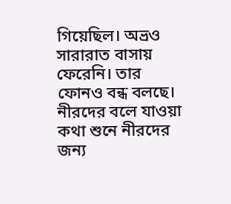গিয়েছিল। অভ্রও সারারাত বাসায় ফেরেনি। তার ফোনও বন্ধ বলছে। নীরদের বলে যাওয়া কথা শুনে নীরদের জন্য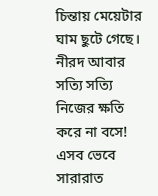চিন্তায় মেয়েটার ঘাম ছুটে গেছে। নীরদ আবার সত্যি সত্যি নিজের ক্ষতি করে না বসে! এসব ভেবে সারারাত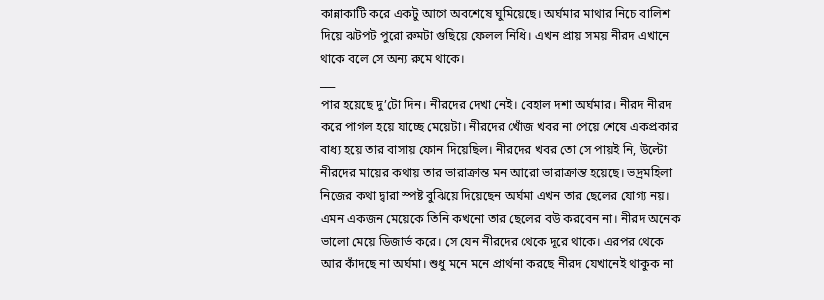কান্নাকাটি করে একটু আগে অবশেষে ঘুমিয়েছে। অর্ঘমার মাথার নিচে বালিশ দিয়ে ঝটপট পুরো রুমটা গুছিয়ে ফেলল নিধি। এখন প্রায় সময় নীরদ এখানে থাকে বলে সে অন্য রুমে থাকে।
___
পার হয়েছে দু’টো দিন। নীরদের দেখা নেই। বেহাল দশা অর্ঘমার। নীরদ নীরদ করে পাগল হয়ে যাচ্ছে মেয়েটা। নীরদের খোঁজ খবর না পেয়ে শেষে একপ্রকার বাধ্য হয়ে তার বাসায় ফোন দিয়েছিল। নীরদের খবর তো সে পায়ই নি, উল্টো নীরদের মায়ের কথায় তার ভারাক্রান্ত মন আরো ভারাক্রান্ত হয়েছে। ভদ্রমহিলা নিজের কথা দ্বারা স্পষ্ট বুঝিয়ে দিয়েছেন অর্ঘমা এখন তার ছেলের যোগ্য নয়। এমন একজন মেয়েকে তিনি কখনো তার ছেলের বউ করবেন না। নীরদ অনেক ভালো মেয়ে ডিজার্ভ করে। সে যেন নীরদের থেকে দূরে থাকে। এরপর থেকে আর কাঁদছে না অর্ঘমা। শুধু মনে মনে প্রার্থনা করছে নীরদ যেখানেই থাকুক না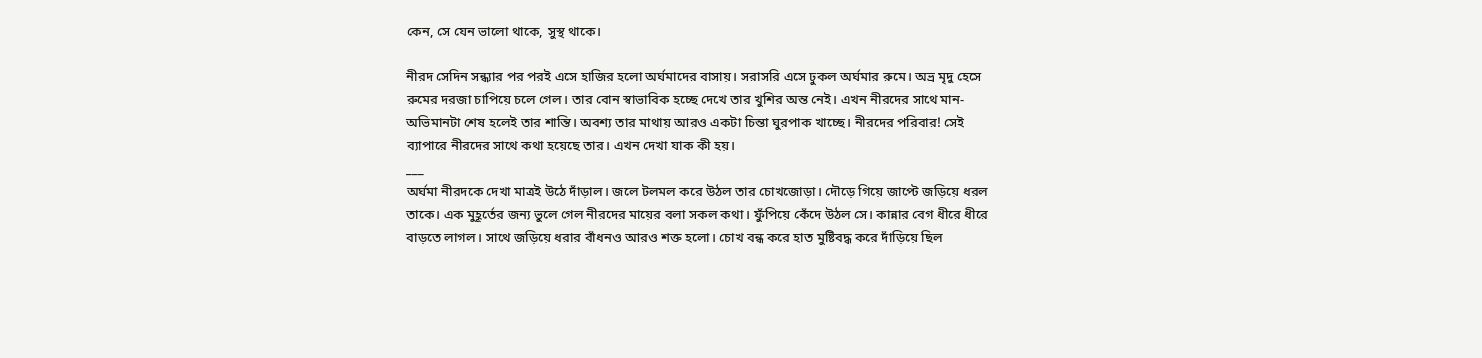কেন, সে যেন ভালো থাকে, সুস্থ থাকে।

নীরদ সেদিন সন্ধ্যার পর পরই এসে হাজির হলো অর্ঘমাদের বাসায়। সরাসরি এসে ঢুকল অর্ঘমার রুমে। অভ্র মৃদু হেসে রুমের দরজা চাপিয়ে চলে গেল। তার বোন স্বাভাবিক হচ্ছে দেখে তার খুশির অন্ত নেই। এখন নীরদের সাথে মান-অভিমানটা শেষ হলেই তার শান্তি। অবশ্য তার মাথায় আরও একটা চিন্তা ঘুরপাক খাচ্ছে। নীরদের পরিবার! সেই ব্যাপারে নীরদের সাথে কথা হয়েছে তার। এখন দেখা যাক কী হয়।
___
অর্ঘমা নীরদকে দেখা মাত্রই উঠে দাঁড়াল। জলে টলমল করে উঠল তার চোখজোড়া। দৌড়ে গিয়ে জাপ্টে জড়িয়ে ধরল তাকে। এক মুহূর্তের জন্য ভুলে গেল নীরদের মায়ের বলা সকল কথা। ফুঁপিয়ে কেঁদে উঠল সে। কান্নার বেগ ধীরে ধীরে বাড়তে লাগল। সাথে জড়িয়ে ধরার বাঁধনও আরও শক্ত হলো। চোখ বন্ধ করে হাত মুষ্টিবদ্ধ করে দাঁড়িয়ে ছিল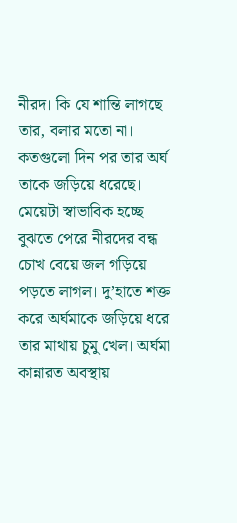নীরদ। কি যে শান্তি লাগছে তার, বলার মতো না। কতগুলো দিন পর তার অর্ঘ তাকে জড়িয়ে ধরেছে। মেয়েটা স্বাভাবিক হচ্ছে বুঝতে পেরে নীরদের বন্ধ চোখ বেয়ে জল গড়িয়ে পড়তে লাগল। দু’হাতে শক্ত করে অর্ঘমাকে জড়িয়ে ধরে তার মাথায় চুমু খেল। অর্ঘমা কান্নারত অবস্থায়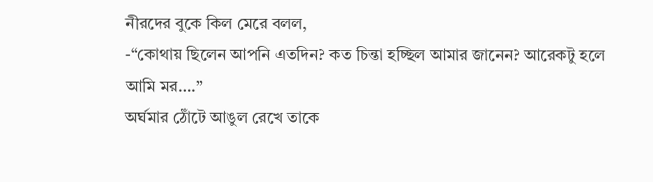নীরদের বুকে কিল মেরে বলল,
-“কোথায় ছিলেন আপনি এতদিন? কত চিন্তা হচ্ছিল আমার জানেন? আরেকটু হলে আমি মর….”
অর্ঘমার ঠোঁটে আঙুল রেখে তাকে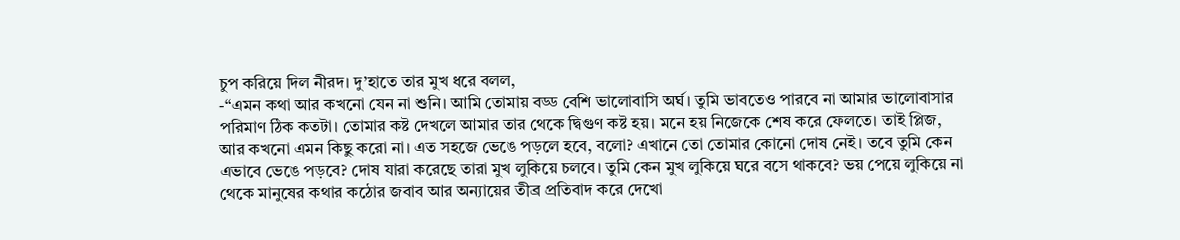চুপ করিয়ে দিল নীরদ। দু’হাতে তার মুখ ধরে বলল,
-“এমন কথা আর কখনো যেন না শুনি। আমি তোমায় বড্ড বেশি ভালোবাসি অর্ঘ। তুমি ভাবতেও পারবে না আমার ভালোবাসার পরিমাণ ঠিক কতটা। তোমার কষ্ট দেখলে আমার তার থেকে দ্বিগুণ কষ্ট হয়। মনে হয় নিজেকে শেষ করে ফেলতে। তাই প্লিজ, আর কখনো এমন কিছু করো না। এত সহজে ভেঙে পড়লে হবে, বলো? এখানে তো তোমার কোনো দোষ নেই। তবে তুমি কেন এভাবে ভেঙে পড়বে? দোষ যারা করেছে তারা মুখ লুকিয়ে চলবে। তুমি কেন মুখ লুকিয়ে ঘরে বসে থাকবে? ভয় পেয়ে লুকিয়ে না থেকে মানুষের কথার কঠোর জবাব আর অন্যায়ের তীব্র প্রতিবাদ করে দেখো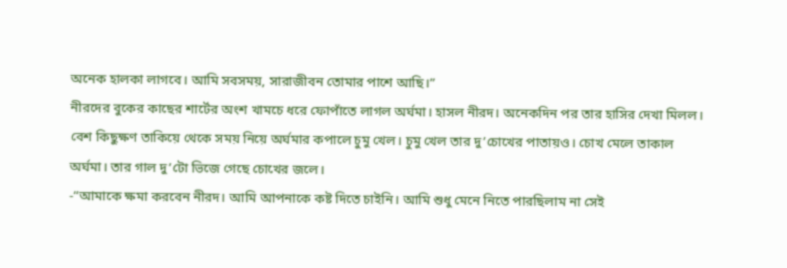অনেক হালকা লাগবে। আমি সবসময়, সারাজীবন তোমার পাশে আছি।”
নীরদের বুকের কাছের শার্টের অংশ খামচে ধরে ফোপাঁতে লাগল অর্ঘমা। হাসল নীরদ। অনেকদিন পর তার হাসির দেখা মিলল। বেশ কিছুক্ষণ তাকিয়ে থেকে সময় নিয়ে অর্ঘমার কপালে চুমু খেল। চুমু খেল তার দু’চোখের পাতায়ও। চোখ মেলে তাকাল অর্ঘমা। তার গাল দু’টো ভিজে গেছে চোখের জলে।
-“আমাকে ক্ষমা করবেন নীরদ। আমি আপনাকে কষ্ট দিতে চাইনি। আমি শুধু মেনে নিতে পারছিলাম না সেই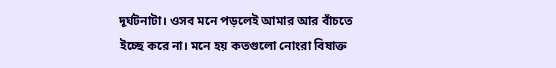দূর্ঘটনাটা। ওসব মনে পড়লেই আমার আর বাঁচতে ইচ্ছে করে না। মনে হয় কতগুলো নোংরা বিষাক্ত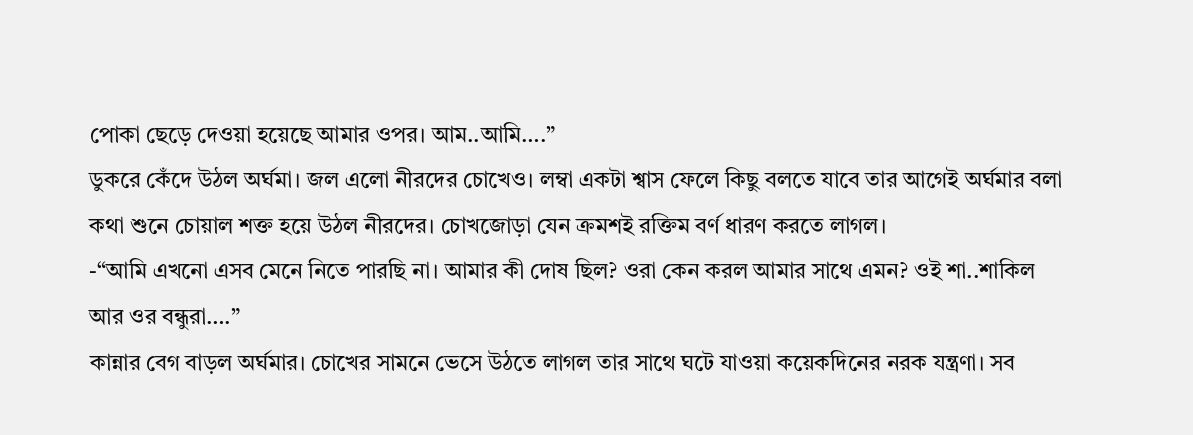পোকা ছেড়ে দেওয়া হয়েছে আমার ওপর। আম..আমি….”
ডুকরে কেঁদে উঠল অর্ঘমা। জল এলো নীরদের চোখেও। লম্বা একটা শ্বাস ফেলে কিছু বলতে যাবে তার আগেই অর্ঘমার বলা কথা শুনে চোয়াল শক্ত হয়ে উঠল নীরদের। চোখজোড়া যেন ক্রমশই রক্তিম বর্ণ ধারণ করতে লাগল।
-“আমি এখনো এসব মেনে নিতে পারছি না। আমার কী দোষ ছিল? ওরা কেন করল আমার সাথে এমন? ওই শা..শাকিল আর ওর বন্ধুরা….”
কান্নার বেগ বাড়ল অর্ঘমার। চোখের সামনে ভেসে উঠতে লাগল তার সাথে ঘটে যাওয়া কয়েকদিনের নরক যন্ত্রণা। সব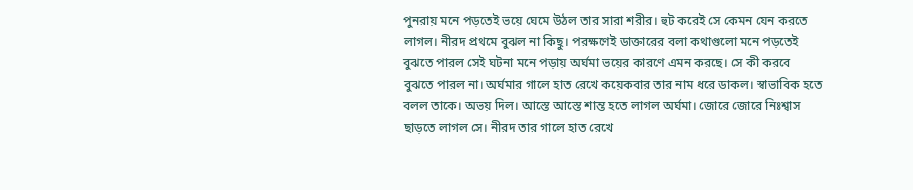পুনরায় মনে পড়তেই ভয়ে ঘেমে উঠল তার সারা শরীর। হুট করেই সে কেমন যেন করতে লাগল। নীরদ প্রথমে বুঝল না কিছু। পরক্ষণেই ডাক্তারের বলা কথাগুলো মনে পড়তেই বুঝতে পারল সেই ঘটনা মনে পড়ায় অর্ঘমা ভয়ের কারণে এমন করছে। সে কী করবে বুঝতে পারল না। অর্ঘমার গালে হাত রেখে কয়েকবার তার নাম ধরে ডাকল। স্বাভাবিক হতে বলল তাকে। অভয় দিল। আস্তে আস্তে শান্ত হতে লাগল অর্ঘমা। জোরে জোরে নিঃশ্বাস ছাড়তে লাগল সে। নীরদ তার গালে হাত রেখে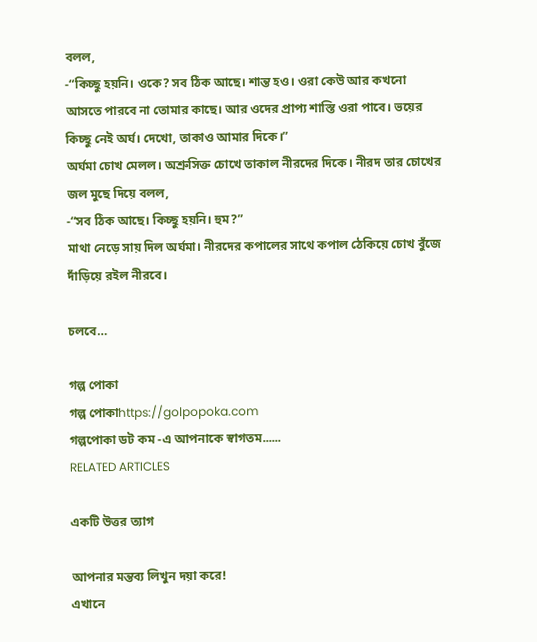বলল,
-“কিচ্ছু হয়নি। ওকে? সব ঠিক আছে। শান্ত হও। ওরা কেউ আর কখনো আসতে পারবে না তোমার কাছে। আর ওদের প্রাপ্য শাস্তি ওরা পাবে। ভয়ের কিচ্ছু নেই অর্ঘ। দেখো, তাকাও আমার দিকে।”
অর্ঘমা চোখ মেলল। অশ্রুসিক্ত চোখে তাকাল নীরদের দিকে। নীরদ তার চোখের জল মুছে দিয়ে বলল,
-“সব ঠিক আছে। কিচ্ছু হয়নি। হুম?”
মাথা নেড়ে সায় দিল অর্ঘমা। নীরদের কপালের সাথে কপাল ঠেকিয়ে চোখ বুঁজে দাঁড়িয়ে রইল নীরবে।

চলবে…

গল্প পোকা
গল্প পোকাhttps://golpopoka.com
গল্পপোকা ডট কম -এ আপনাকে স্বাগতম......
RELATED ARTICLES

একটি উত্তর ত্যাগ

আপনার মন্তব্য লিখুন দয়া করে!
এখানে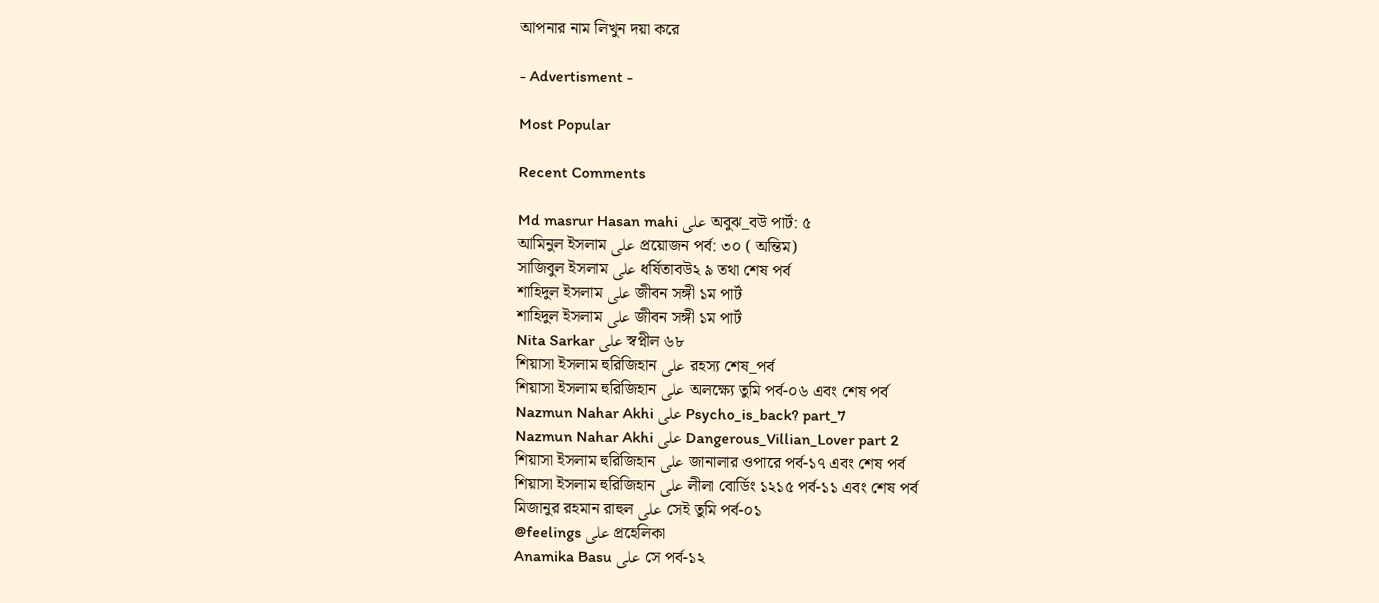আপনার নাম লিখুন দয়া করে

- Advertisment -

Most Popular

Recent Comments

Md masrur Hasan mahi على অবুঝ_বউ পার্ট: ৫
আমিনুল ইসলাম على প্রয়োজন পর্ব: ৩০ ( অন্তিম)
সাজিবুল ইসলাম على ধর্ষিতাবউ২ ৯ তথা শেষ পর্ব
শাহিদুল ইসলাম على জীবন সঙ্গী ১ম পার্ট
শাহিদুল ইসলাম على জীবন সঙ্গী ১ম পার্ট
Nita Sarkar على স্বপ্নীল ৬৮
শিয়াসা ইসলাম হুরিজিহান على রহস্য শেষ_পর্ব
শিয়াসা ইসলাম হুরিজিহান على অলক্ষ্যে তুমি পর্ব-০৬ এবং শেষ পর্ব
Nazmun Nahar Akhi على Psycho_is_back? part_7
Nazmun Nahar Akhi على Dangerous_Villian_Lover part 2
শিয়াসা ইসলাম হুরিজিহান على জানালার ওপারে পর্ব-১৭ এবং শেষ পর্ব
শিয়াসা ইসলাম হুরিজিহান على লীলা বোর্ডিং ১২১৫ পর্ব-১১ এবং শেষ পর্ব
মিজানুর রহমান রাহুল على সেই তুমি পর্ব-০১
@feelings على প্রহেলিকা
Anamika Basu على সে পর্ব-১২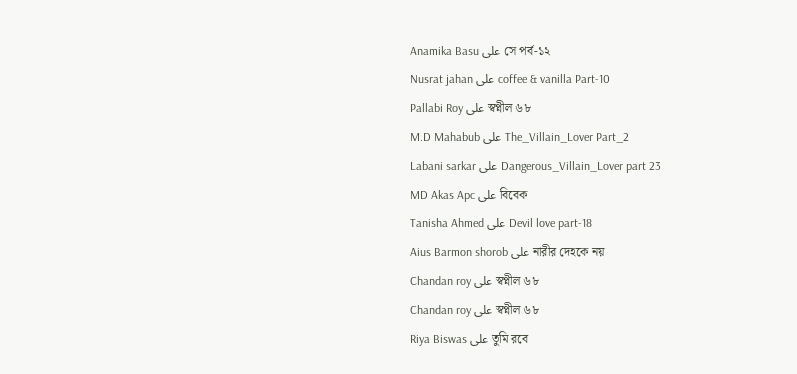Anamika Basu على সে পর্ব-১২
Nusrat jahan على coffee & vanilla Part-10
Pallabi Roy على স্বপ্নীল ৬৮
M.D Mahabub على The_Villain_Lover Part_2
Labani sarkar على Dangerous_Villain_Lover part 23
MD Akas Apc على বিবেক
Tanisha Ahmed على Devil love part-18
Aius Barmon shorob على নারীর দেহকে নয়
Chandan roy على স্বপ্নীল ৬৮
Chandan roy على স্বপ্নীল ৬৮
Riya Biswas على তুমি রবে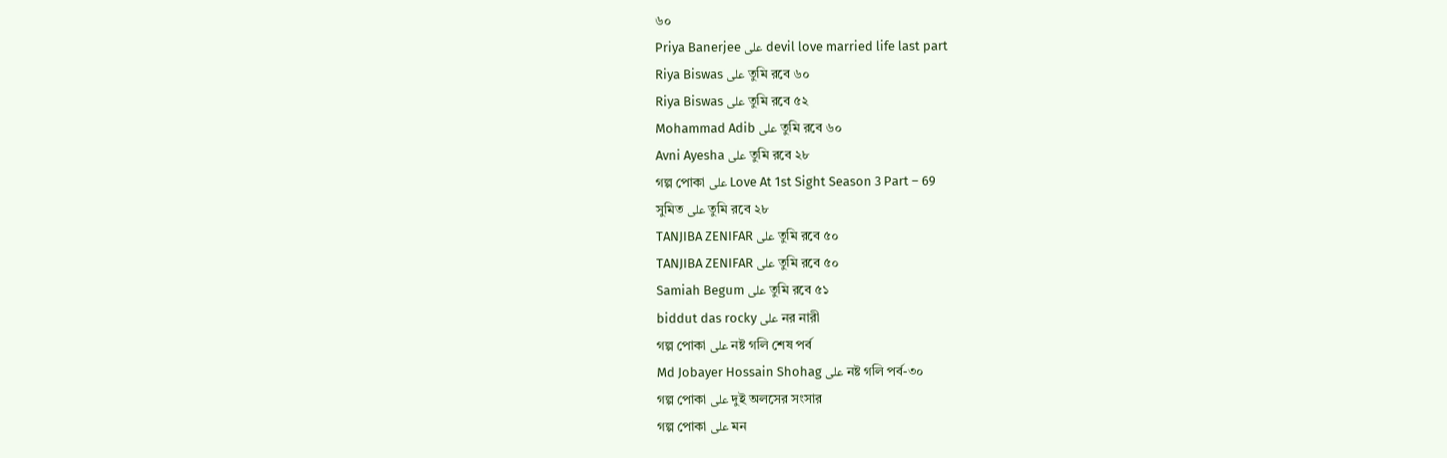৬০
Priya Banerjee على devil love married life last part
Riya Biswas على তুমি রবে ৬০
Riya Biswas على তুমি রবে ৫২
Mohammad Adib على তুমি রবে ৬০
Avni Ayesha على তুমি রবে ২৮
গল্প পোকা على Love At 1st Sight Season 3 Part – 69
সুমিত على তুমি রবে ২৮
TANJIBA ZENIFAR على তুমি রবে ৫০
TANJIBA ZENIFAR على তুমি রবে ৫০
Samiah Begum على তুমি রবে ৫১
biddut das rocky على নর নারী
গল্প পোকা على নষ্ট গলি শেষ পর্ব
Md Jobayer Hossain Shohag على নষ্ট গলি পর্ব-৩০
গল্প পোকা على দুই অলসের সংসার
গল্প পোকা على মন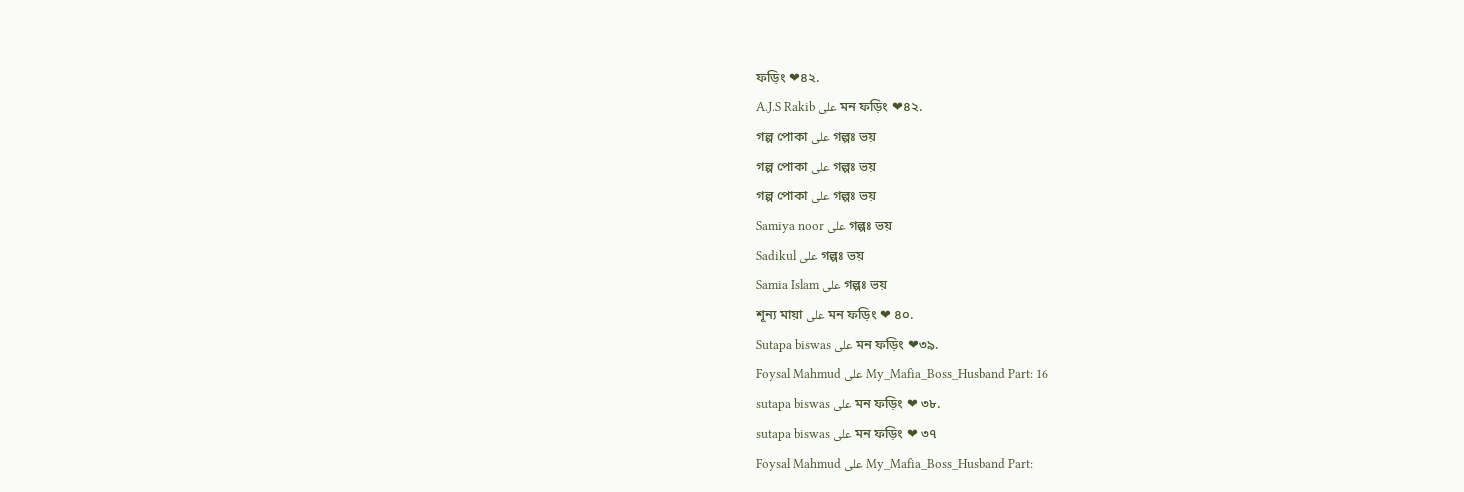ফড়িং ❤৪২.
A.J.S Rakib على মন ফড়িং ❤৪২.
গল্প পোকা على গল্পঃ ভয়
গল্প পোকা على গল্পঃ ভয়
গল্প পোকা على গল্পঃ ভয়
Samiya noor على গল্পঃ ভয়
Sadikul على গল্পঃ ভয়
Samia Islam على গল্পঃ ভয়
শূন্য মায়া على মন ফড়িং ❤ ৪০.
Sutapa biswas على মন ফড়িং ❤৩৯.
Foysal Mahmud على My_Mafia_Boss_Husband Part: 16
sutapa biswas على মন ফড়িং ❤ ৩৮.
sutapa biswas على মন ফড়িং ❤ ৩৭
Foysal Mahmud على My_Mafia_Boss_Husband Part: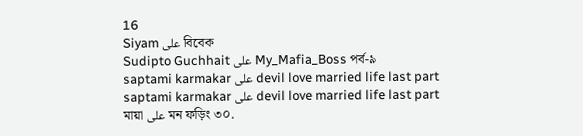16
Siyam على বিবেক
Sudipto Guchhait على My_Mafia_Boss পর্ব-৯
saptami karmakar على devil love married life last part
saptami karmakar على devil love married life last part
মায়া على মন ফড়িং ৩০.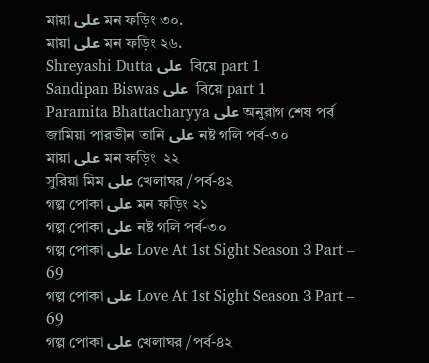মায়া على মন ফড়িং ৩০.
মায়া على মন ফড়িং ২৬.
Shreyashi Dutta على  বিয়ে part 1
Sandipan Biswas على  বিয়ে part 1
Paramita Bhattacharyya على অনুরাগ শেষ পর্ব
জামিয়া পারভীন তানি على নষ্ট গলি পর্ব-৩০
মায়া على মন ফড়িং  ২২
সুরিয়া মিম على খেলাঘর /পর্ব-৪২
গল্প পোকা على মন ফড়িং ২১
গল্প পোকা على নষ্ট গলি পর্ব-৩০
গল্প পোকা على Love At 1st Sight Season 3 Part – 69
গল্প পোকা على Love At 1st Sight Season 3 Part – 69
গল্প পোকা على খেলাঘর /পর্ব-৪২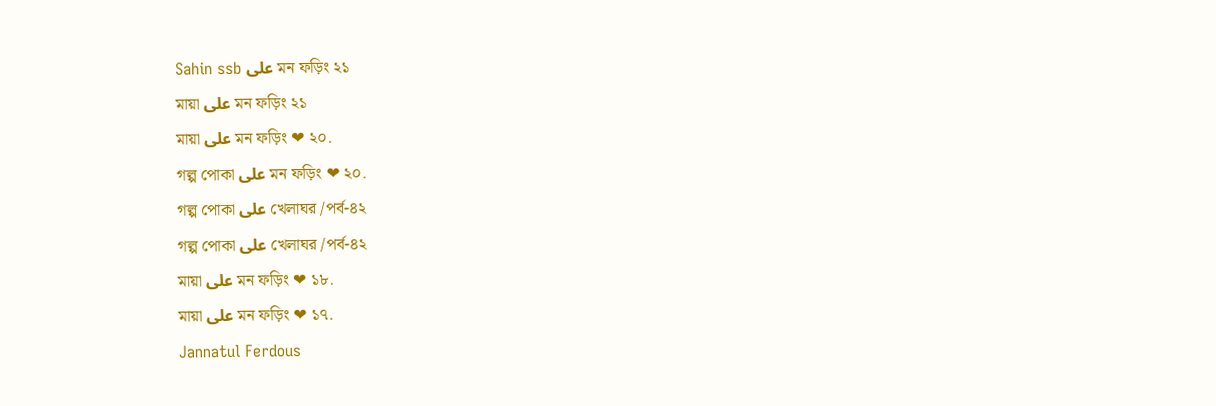Sahin ssb على মন ফড়িং ২১
মায়া على মন ফড়িং ২১
মায়া على মন ফড়িং ❤ ২০.
গল্প পোকা على মন ফড়িং ❤ ২০.
গল্প পোকা على খেলাঘর /পর্ব-৪২
গল্প পোকা على খেলাঘর /পর্ব-৪২
মায়া على মন ফড়িং ❤ ১৮.
মায়া على মন ফড়িং ❤ ১৭.
Jannatul Ferdous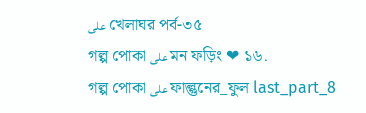على খেলাঘর পর্ব-৩৫
গল্প পোকা على মন ফড়িং ❤ ১৬.
গল্প পোকা على ফাল্গুনের_ফুল last_part_8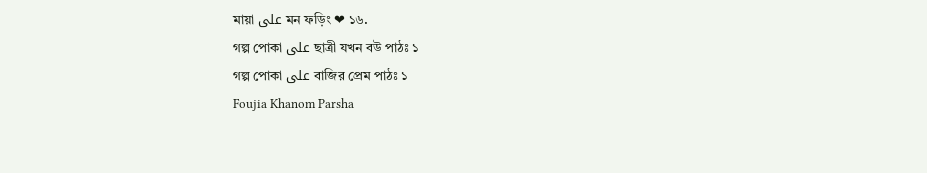মায়া على মন ফড়িং ❤ ১৬.
গল্প পোকা على ছাত্রী যখন বউ পাঠঃ ১
গল্প পোকা على বাজির প্রেম পাঠঃ ১
Foujia Khanom Parsha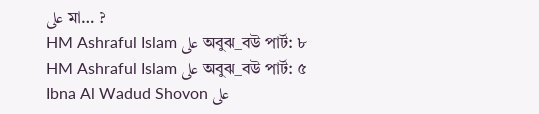على মা… ?
HM Ashraful Islam على অবুঝ_বউ পার্ট: ৮
HM Ashraful Islam على অবুঝ_বউ পার্ট: ৫
Ibna Al Wadud Shovon على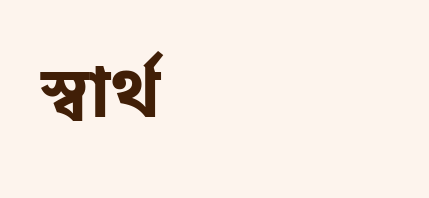স্বার্থ